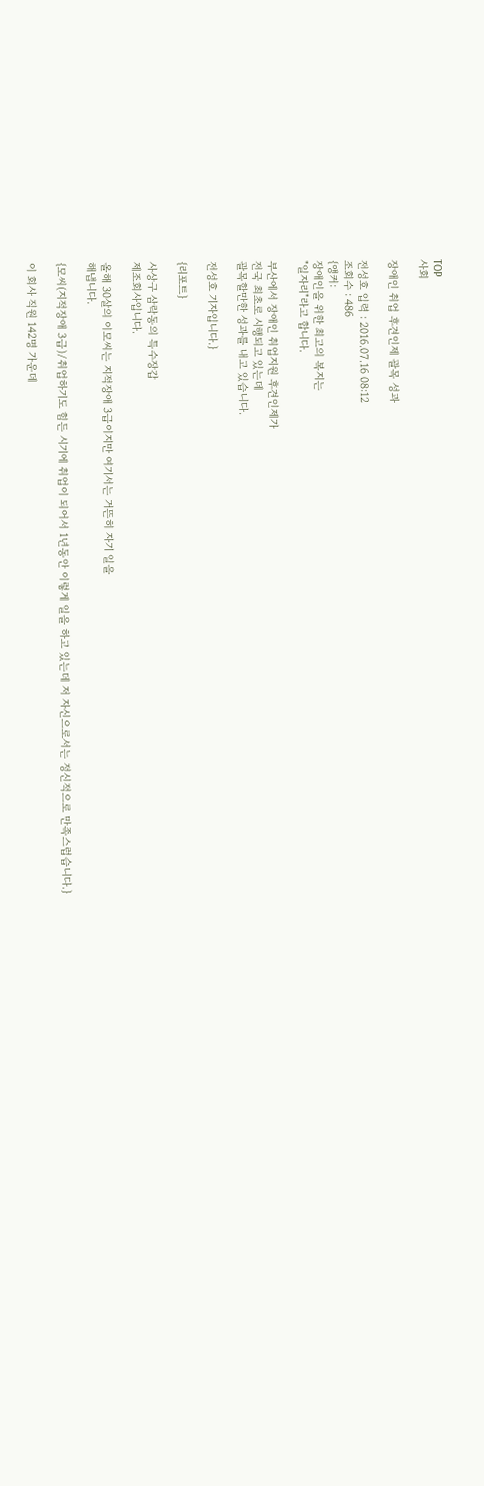TOP
사회

장애인 취업 후견인제 괄목 성과

전성호 입력 : 2016.07.16 08:12
조회수 : 486
{앵커:
장애인을 위한 최고의 복지는
"일자리"라고 합니다.

부산에서 장애인 취업지원 후견인제가
전국 최초로 시행되고 있는데
괄목할만한 성과를 내고 있습니다.

전성호 기자입니다.}

{리포트}

사상구 삼락동의 특수장갑
제조회사입니다.

올해 30살의 이모씨는 지적장애 3급이지만 여기서는 거뜬히 자기 일을
해냅니다.

{모씨(지적장애 3급)/취업하기도 힘든 시기에 취업이 되어서 1년동안 이렇게 일을 하고 있는데 저 자신으로서는 정신적으로 만족스럽습니다.}

이 회사 직원 142명 가운데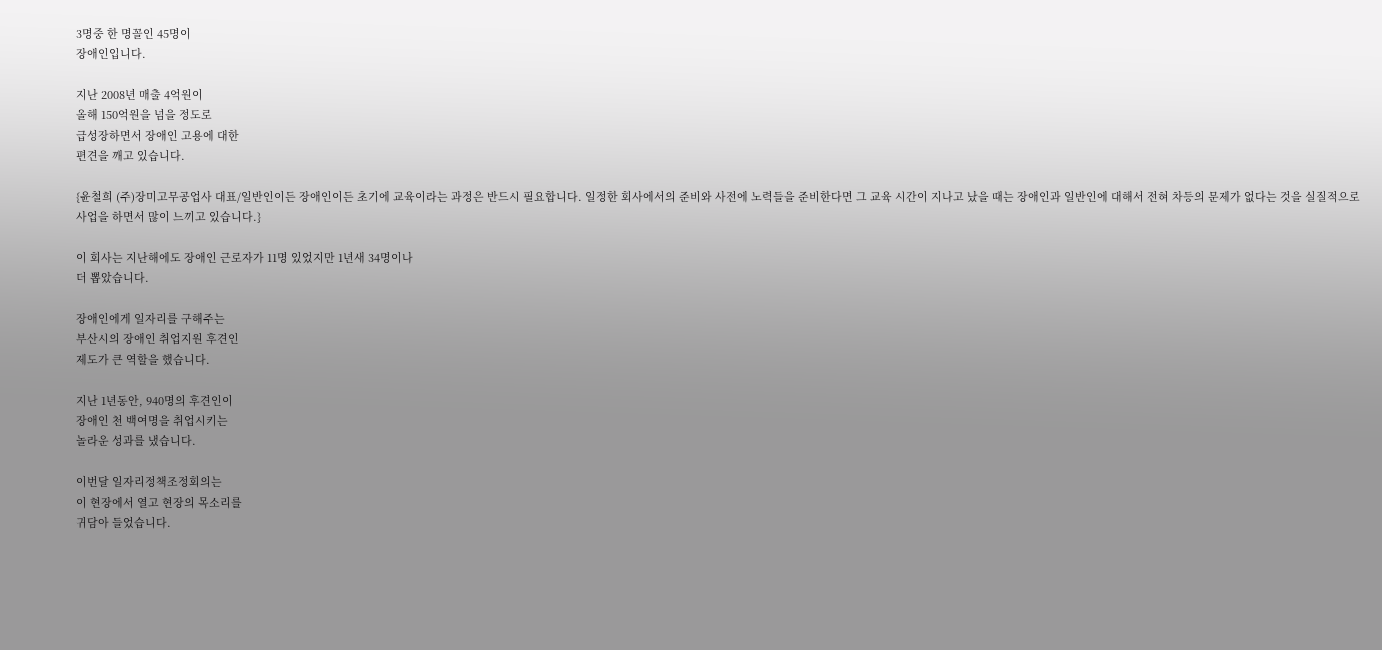3명중 한 명꼴인 45명이
장애인입니다.

지난 2008년 매출 4억원이
올해 150억원을 넘을 정도로
급성장하면서 장애인 고용에 대한
편견을 깨고 있습니다.

{윤철희 (주)장미고무공업사 대표/일반인이든 장애인이든 초기에 교육이라는 과정은 반드시 필요합니다. 일정한 회사에서의 준비와 사전에 노력들을 준비한다면 그 교육 시간이 지나고 났을 때는 장애인과 일반인에 대해서 전혀 차등의 문제가 없다는 것을 실질적으로 사업을 하면서 많이 느끼고 있습니다.}

이 회사는 지난해에도 장애인 근로자가 11명 있었지만 1년새 34명이나
더 뽑았습니다.

장애인에게 일자리를 구해주는
부산시의 장애인 취업지원 후견인
제도가 큰 역할을 했습니다.

지난 1년동안, 940명의 후견인이
장애인 천 백여명을 취업시키는
놀라운 성과를 냈습니다.

이번달 일자리정책조정회의는
이 현장에서 열고 현장의 목소리를
귀담아 들었습니다.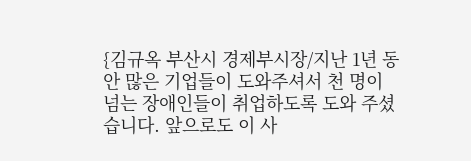{김규옥 부산시 경제부시장/지난 1년 동안 많은 기업들이 도와주셔서 천 명이 넘는 장애인들이 취업하도록 도와 주셨습니다. 앞으로도 이 사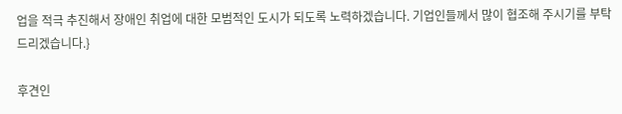업을 적극 추진해서 장애인 취업에 대한 모범적인 도시가 되도록 노력하겠습니다. 기업인들께서 많이 협조해 주시기를 부탁드리겠습니다.}

후견인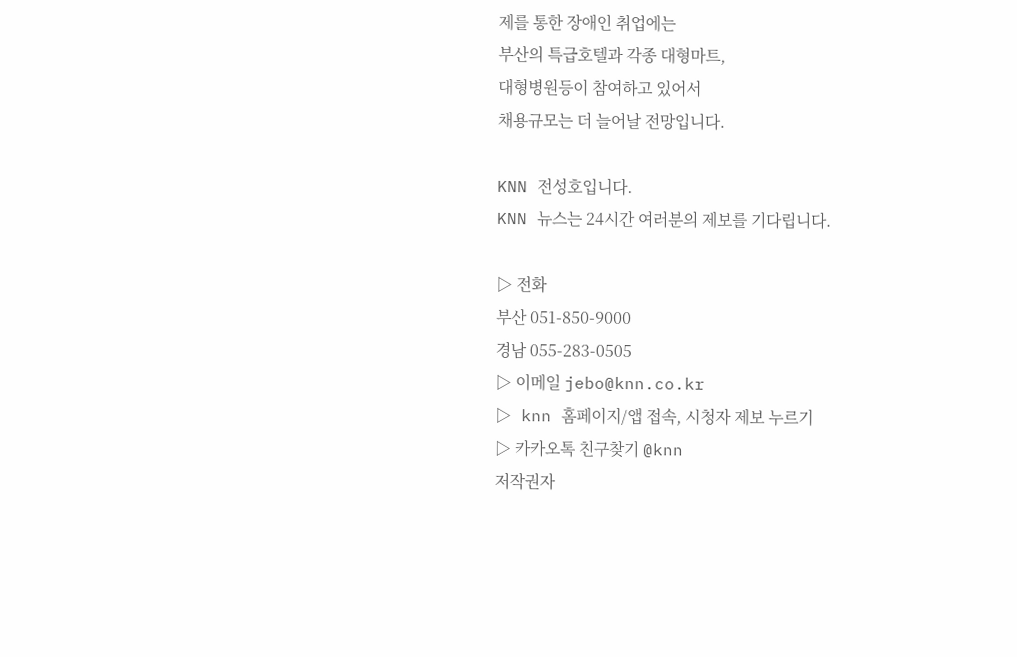제를 통한 장애인 취업에는
부산의 특급호텔과 각종 대형마트,
대형병원등이 참여하고 있어서
채용규모는 더 늘어날 전망입니다.

KNN 전성호입니다.
KNN 뉴스는 24시간 여러분의 제보를 기다립니다.

▷ 전화
부산 051-850-9000
경남 055-283-0505
▷ 이메일 jebo@knn.co.kr
▷ knn 홈페이지/앱 접속, 시청자 제보 누르기
▷ 카카오톡 친구찾기 @knn
저작권자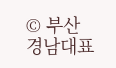© 부산경남대표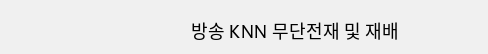방송 KNN 무단전재 및 재배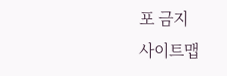포 금지
사이트맵